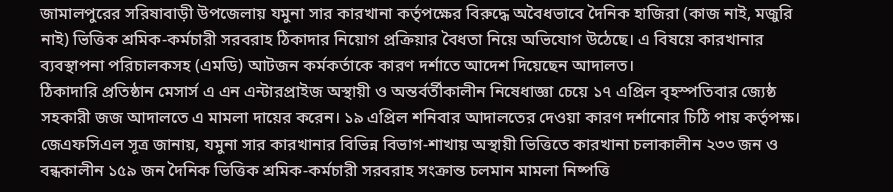জামালপুরের সরিষাবাড়ী উপজেলায় যমুনা সার কারখানা কর্তৃপক্ষের বিরুদ্ধে অবৈধভাবে দৈনিক হাজিরা (কাজ নাই, মজুরি নাই) ভিত্তিক শ্রমিক-কর্মচারী সরবরাহ ঠিকাদার নিয়োগ প্রক্রিয়ার বৈধতা নিয়ে অভিযোগ উঠেছে। এ বিষয়ে কারখানার ব্যবস্থাপনা পরিচালকসহ (এমডি) আটজন কর্মকর্তাকে কারণ দর্শাতে আদেশ দিয়েছেন আদালত।
ঠিকাদারি প্রতিষ্ঠান মেসার্স এ এন এন্টারপ্রাইজ অস্থায়ী ও অন্তর্বর্তীকালীন নিষেধাজ্ঞা চেয়ে ১৭ এপ্রিল বৃহস্পতিবার জ্যেষ্ঠ সহকারী জজ আদালতে এ মামলা দায়ের করেন। ১৯ এপ্রিল শনিবার আদালতের দেওয়া কারণ দর্শানোর চিঠি পায় কর্তৃপক্ষ।
জেএফসিএল সূত্র জানায়, যমুনা সার কারখানার বিভিন্ন বিভাগ-শাখায় অস্থায়ী ভিত্তিতে কারখানা চলাকালীন ২৩৩ জন ও বন্ধকালীন ১৫৯ জন দৈনিক ভিত্তিক শ্রমিক-কর্মচারী সরবরাহ সংক্রান্ত চলমান মামলা নিষ্পত্তি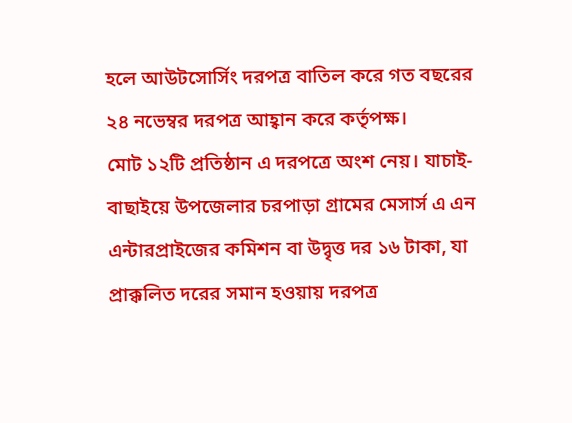হলে আউটসোর্সিং দরপত্র বাতিল করে গত বছরের ২৪ নভেম্বর দরপত্র আহ্বান করে কর্তৃপক্ষ।
মোট ১২টি প্রতিষ্ঠান এ দরপত্রে অংশ নেয়। যাচাই-বাছাইয়ে উপজেলার চরপাড়া গ্রামের মেসার্স এ এন এন্টারপ্রাইজের কমিশন বা উদ্বৃত্ত দর ১৬ টাকা, যা প্রাক্কলিত দরের সমান হওয়ায় দরপত্র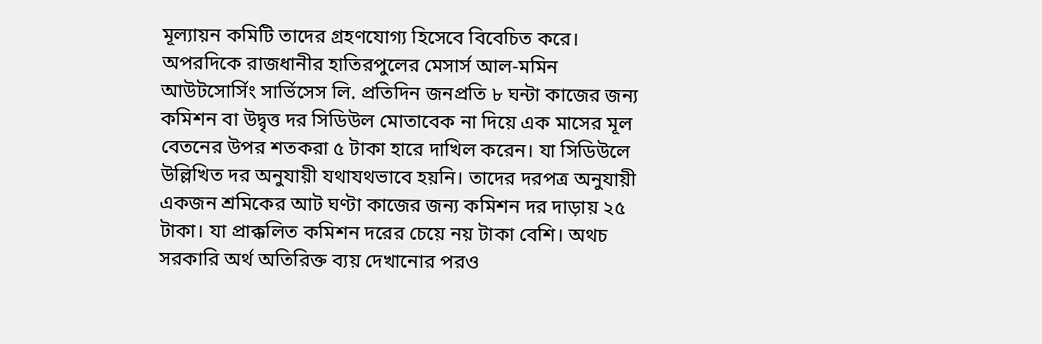মূল্যায়ন কমিটি তাদের গ্রহণযোগ্য হিসেবে বিবেচিত করে।
অপরদিকে রাজধানীর হাতিরপুলের মেসার্স আল-মমিন আউটসোর্সিং সার্ভিসেস লি. প্রতিদিন জনপ্রতি ৮ ঘন্টা কাজের জন্য কমিশন বা উদ্বৃত্ত দর সিডিউল মোতাবেক না দিয়ে এক মাসের মূল বেতনের উপর শতকরা ৫ টাকা হারে দাখিল করেন। যা সিডিউলে উল্লিখিত দর অনুযায়ী যথাযথভাবে হয়নি। তাদের দরপত্র অনুযায়ী একজন শ্রমিকের আট ঘণ্টা কাজের জন্য কমিশন দর দাড়ায় ২৫ টাকা। যা প্রাক্কলিত কমিশন দরের চেয়ে নয় টাকা বেশি। অথচ সরকারি অর্থ অতিরিক্ত ব্যয় দেখানোর পরও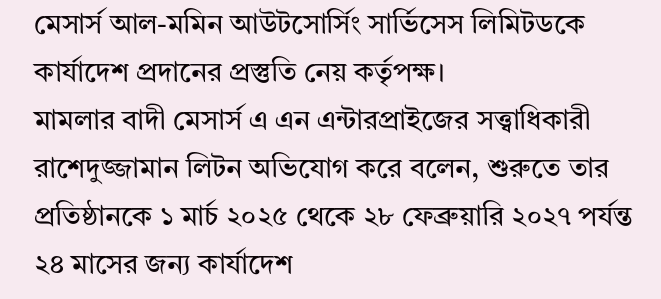মেসার্স আল-মমিন আউটসোর্সিং সার্ভিসেস লিমিটডকে কার্যাদেশ প্রদানের প্রস্তুতি নেয় কর্তৃপক্ষ।
মামলার বাদী মেসার্স এ এন এন্টারপ্রাইজের সত্ত্বাধিকারী রাশেদুজ্জামান লিটন অভিযোগ করে বলেন, শুরুতে তার প্রতিষ্ঠানকে ১ মার্চ ২০২৫ থেকে ২৮ ফেব্রুয়ারি ২০২৭ পর্যন্ত ২৪ মাসের জন্য কার্যাদেশ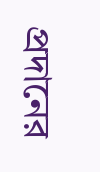প্রদানের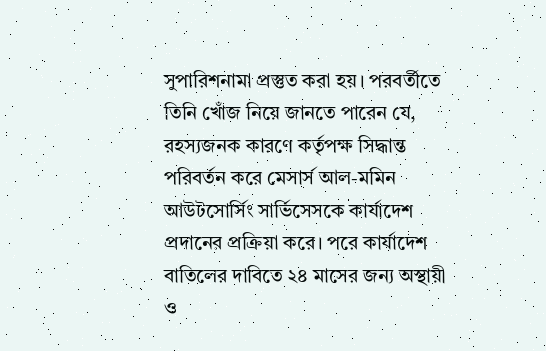সুপারিশনামা প্রস্তুত করা হয়। পরবর্তীতে তিনি খোঁজ নিয়ে জানতে পারেন যে, রহস্যজনক কারণে কর্তৃপক্ষ সিদ্ধান্ত পরিবর্তন করে মেসার্স আল-মমিন আউটসোর্সিং সার্ভিসেসকে কার্যাদেশ প্রদানের প্রক্রিয়া করে। পরে কার্যাদেশ বাতিলের দাবিতে ২৪ মাসের জন্য অস্থায়ী ও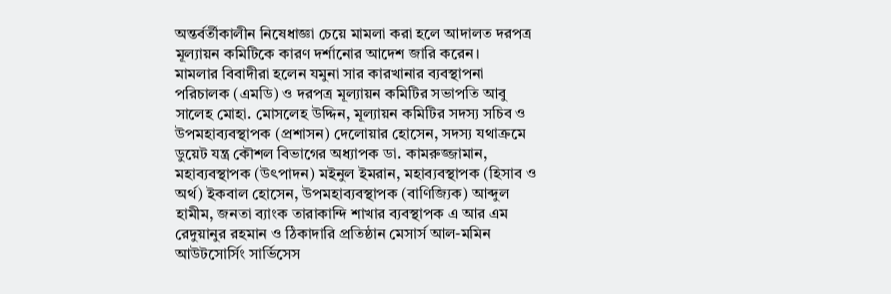অন্তর্বর্তীকালীন নিষেধাজ্ঞা চেয়ে মামলা করা হলে আদালত দরপত্র মূল্যায়ন কমিটিকে কারণ দর্শানোর আদেশ জারি করেন।
মামলার বিবাদীরা হলেন যমুনা সার কারখানার ব্যবস্থাপনা পরিচালক (এমডি) ও দরপত্র মূল্যায়ন কমিটির সভাপতি আবু সালেহ মোহা. মোসলেহ উদ্দিন, মূল্যায়ন কমিটির সদস্য সচিব ও উপমহাব্যবস্থাপক (প্রশাসন) দেলোয়ার হোসেন, সদস্য যথাক্রমে ডুয়েট যন্ত্র কৌশল বিভাগের অধ্যাপক ডা. কামরুজ্জামান, মহাব্যবস্থাপক (উৎপাদন) মইনুল ইমরান, মহাব্যবস্থাপক (হিসাব ও অর্থ) ইকবাল হোসেন, উপমহাব্যবস্থাপক (বাণিজ্যিক) আব্দুল হামীম, জনতা ব্যাংক তারাকান্দি শাখার ব্যবস্থাপক এ আর এম রেদুয়ানুর রহমান ও ঠিকাদারি প্রতিষ্ঠান মেসার্স আল-মমিন আউটসোর্সিং সার্ভিসেস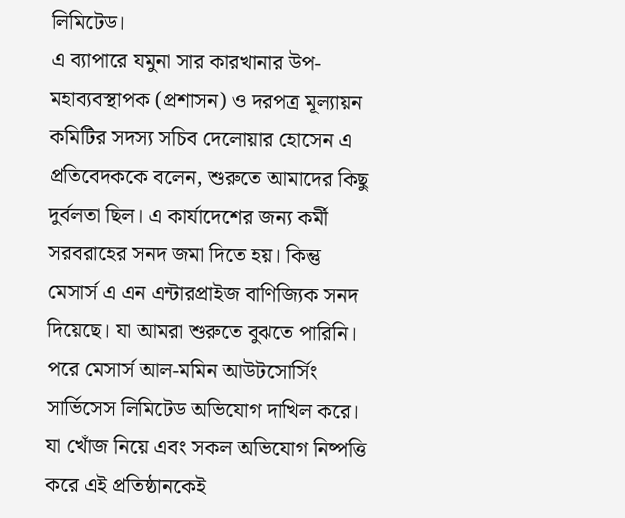লিমিটেড।
এ ব্যাপারে যমুনা সার কারখানার উপ-মহাব্যবস্থাপক (প্রশাসন) ও দরপত্র মূল্যায়ন কমিটির সদস্য সচিব দেলোয়ার হোসেন এ প্রতিবেদককে বলেন, শুরুতে আমাদের কিছু দুর্বলতা ছিল। এ কার্যাদেশের জন্য কর্মী সরবরাহের সনদ জমা দিতে হয়। কিন্তু মেসার্স এ এন এন্টারপ্রাইজ বাণিজ্যিক সনদ দিয়েছে। যা আমরা শুরুতে বুঝতে পারিনি। পরে মেসার্স আল-মমিন আউটসোর্সিং সার্ভিসেস লিমিটেড অভিযোগ দাখিল করে। যা খোঁজ নিয়ে এবং সকল অভিযোগ নিষ্পত্তি করে এই প্রতিষ্ঠানকেই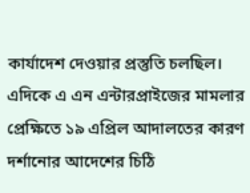কার্যাদেশ দেওয়ার প্রস্তুতি চলছিল।
এদিকে এ এন এন্টারপ্রাইজের মামলার প্রেক্ষিতে ১৯ এপ্রিল আদালতের কারণ দর্শানোর আদেশের চিঠি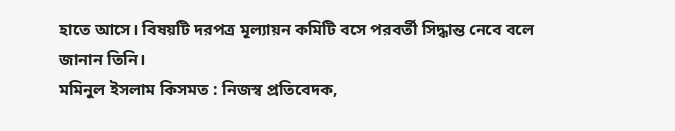হাতে আসে। বিষয়টি দরপত্র মূল্যায়ন কমিটি বসে পরবর্তী সিদ্ধান্ত নেবে বলে জানান তিনি।
মমিনুল ইসলাম কিসমত : নিজস্ব প্রতিবেদক,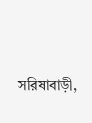সরিষাবাড়ী,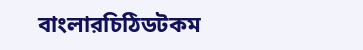বাংলারচিঠিডটকম